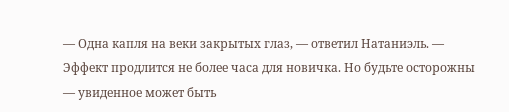— Одна капля на веки закрытых глаз, — ответил Натаниэль. — Эффект продлится не более часа для новичка. Но будьте осторожны — увиденное может быть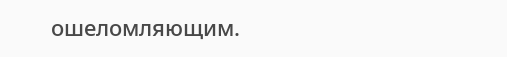ошеломляющим.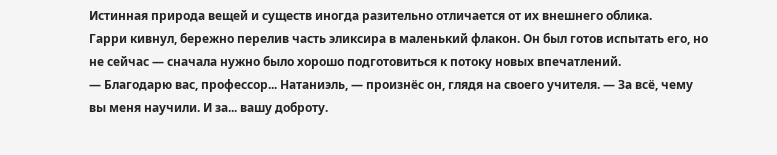Истинная природа вещей и существ иногда разительно отличается от их внешнего облика.
Гарри кивнул, бережно перелив часть эликсира в маленький флакон. Он был готов испытать его, но не сейчас — сначала нужно было хорошо подготовиться к потоку новых впечатлений.
— Благодарю вас, профессор... Натаниэль, — произнёс он, глядя на своего учителя. — За всё, чему вы меня научили. И за... вашу доброту.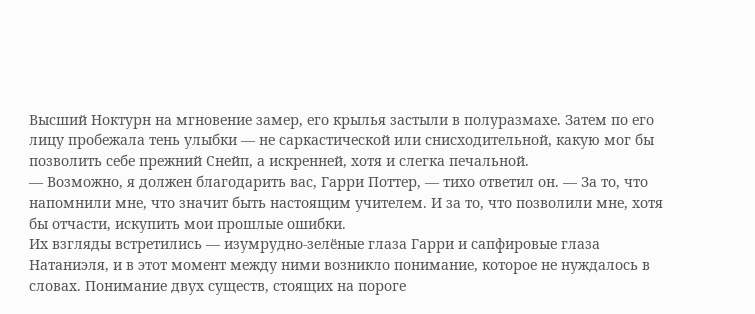Высший Ноктурн на мгновение замер, его крылья застыли в полуразмахе. Затем по его лицу пробежала тень улыбки — не саркастической или снисходительной, какую мог бы позволить себе прежний Снейп, а искренней, хотя и слегка печальной.
— Возможно, я должен благодарить вас, Гарри Поттер, — тихо ответил он. — За то, что напомнили мне, что значит быть настоящим учителем. И за то, что позволили мне, хотя бы отчасти, искупить мои прошлые ошибки.
Их взгляды встретились — изумрудно-зелёные глаза Гарри и сапфировые глаза Натаниэля, и в этот момент между ними возникло понимание, которое не нуждалось в словах. Понимание двух существ, стоящих на пороге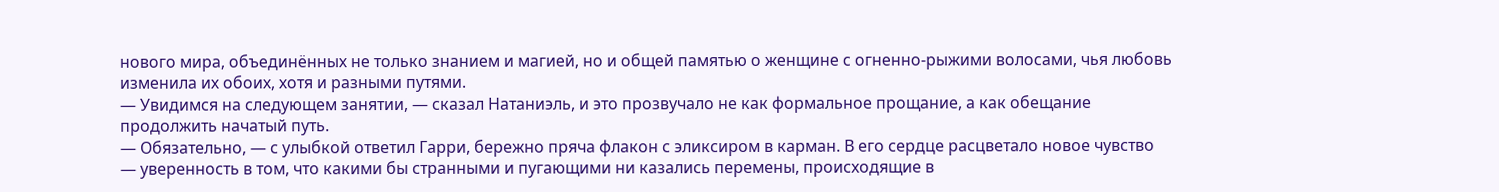нового мира, объединённых не только знанием и магией, но и общей памятью о женщине с огненно-рыжими волосами, чья любовь изменила их обоих, хотя и разными путями.
— Увидимся на следующем занятии, — сказал Натаниэль, и это прозвучало не как формальное прощание, а как обещание продолжить начатый путь.
— Обязательно, — с улыбкой ответил Гарри, бережно пряча флакон с эликсиром в карман. В его сердце расцветало новое чувство — уверенность в том, что какими бы странными и пугающими ни казались перемены, происходящие в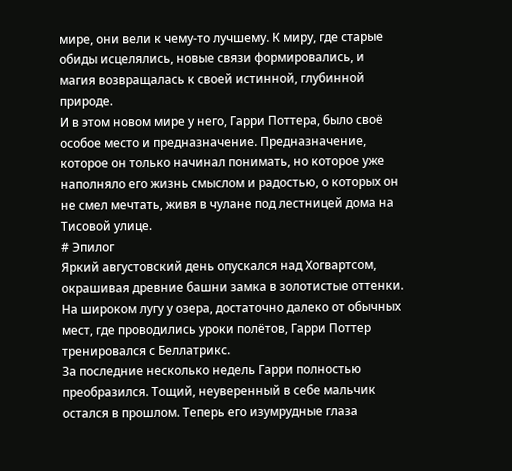мире, они вели к чему-то лучшему. К миру, где старые обиды исцелялись, новые связи формировались, и магия возвращалась к своей истинной, глубинной природе.
И в этом новом мире у него, Гарри Поттера, было своё особое место и предназначение. Предназначение, которое он только начинал понимать, но которое уже наполняло его жизнь смыслом и радостью, о которых он не смел мечтать, живя в чулане под лестницей дома на Тисовой улице.
# Эпилог
Яркий августовский день опускался над Хогвартсом, окрашивая древние башни замка в золотистые оттенки. На широком лугу у озера, достаточно далеко от обычных мест, где проводились уроки полётов, Гарри Поттер тренировался с Беллатрикс.
За последние несколько недель Гарри полностью преобразился. Тощий, неуверенный в себе мальчик остался в прошлом. Теперь его изумрудные глаза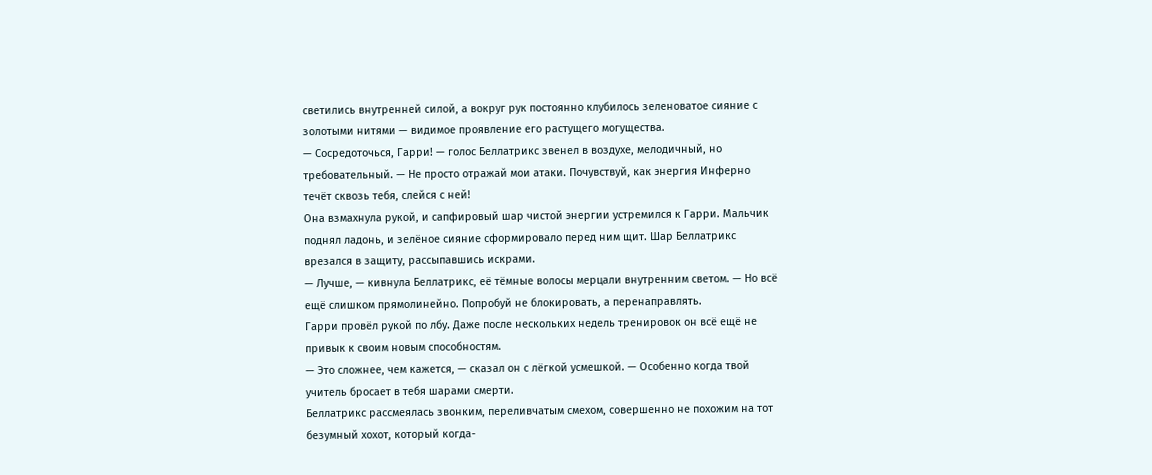светились внутренней силой, а вокруг рук постоянно клубилось зеленоватое сияние с золотыми нитями — видимое проявление его растущего могущества.
— Сосредоточься, Гарри! — голос Беллатрикс звенел в воздухе, мелодичный, но требовательный. — Не просто отражай мои атаки. Почувствуй, как энергия Инферно течёт сквозь тебя, слейся с ней!
Она взмахнула рукой, и сапфировый шар чистой энергии устремился к Гарри. Мальчик поднял ладонь, и зелёное сияние сформировало перед ним щит. Шар Беллатрикс врезался в защиту, рассыпавшись искрами.
— Лучше, — кивнула Беллатрикс, её тёмные волосы мерцали внутренним светом. — Но всё ещё слишком прямолинейно. Попробуй не блокировать, а перенаправлять.
Гарри провёл рукой по лбу. Даже после нескольких недель тренировок он всё ещё не привык к своим новым способностям.
— Это сложнее, чем кажется, — сказал он с лёгкой усмешкой. — Особенно когда твой учитель бросает в тебя шарами смерти.
Беллатрикс рассмеялась звонким, переливчатым смехом, совершенно не похожим на тот безумный хохот, который когда-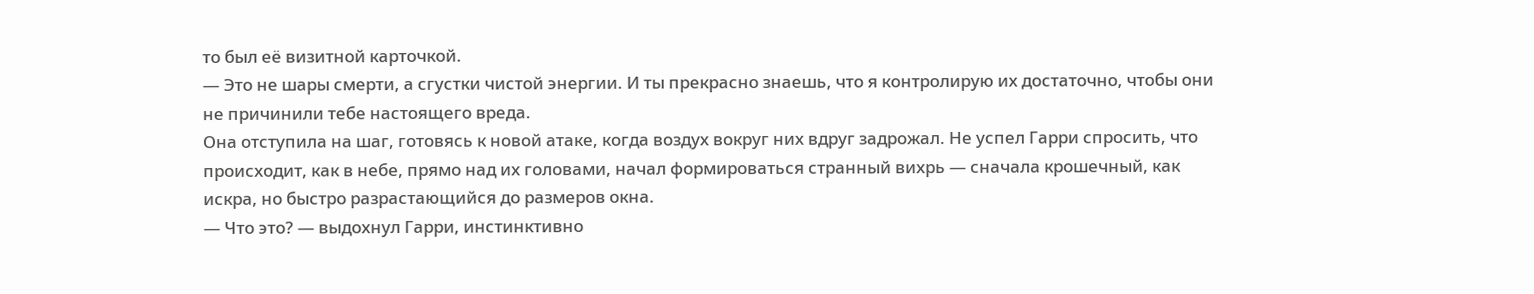то был её визитной карточкой.
— Это не шары смерти, а сгустки чистой энергии. И ты прекрасно знаешь, что я контролирую их достаточно, чтобы они не причинили тебе настоящего вреда.
Она отступила на шаг, готовясь к новой атаке, когда воздух вокруг них вдруг задрожал. Не успел Гарри спросить, что происходит, как в небе, прямо над их головами, начал формироваться странный вихрь — сначала крошечный, как искра, но быстро разрастающийся до размеров окна.
— Что это? — выдохнул Гарри, инстинктивно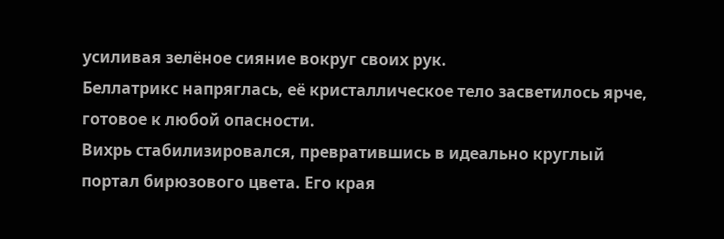усиливая зелёное сияние вокруг своих рук.
Беллатрикс напряглась, её кристаллическое тело засветилось ярче, готовое к любой опасности.
Вихрь стабилизировался, превратившись в идеально круглый портал бирюзового цвета. Его края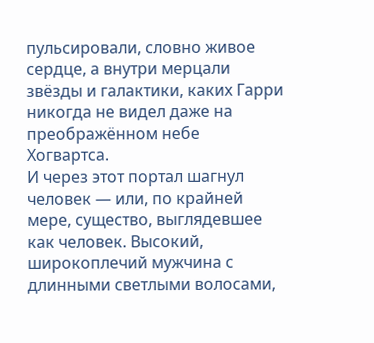пульсировали, словно живое сердце, а внутри мерцали звёзды и галактики, каких Гарри никогда не видел даже на преображённом небе Хогвартса.
И через этот портал шагнул человек — или, по крайней мере, существо, выглядевшее как человек. Высокий, широкоплечий мужчина с длинными светлыми волосами,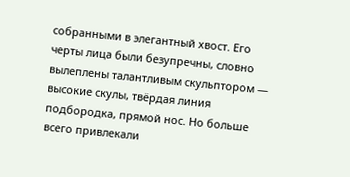собранными в элегантный хвост. Его черты лица были безупречны, словно вылеплены талантливым скульптором — высокие скулы, твёрдая линия подбородка, прямой нос. Но больше всего привлекали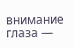внимание глаза —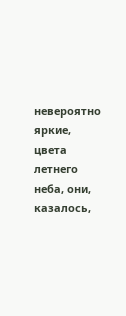невероятно яркие, цвета летнего неба, они, казалось,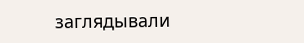заглядывали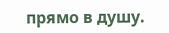прямо в душу.